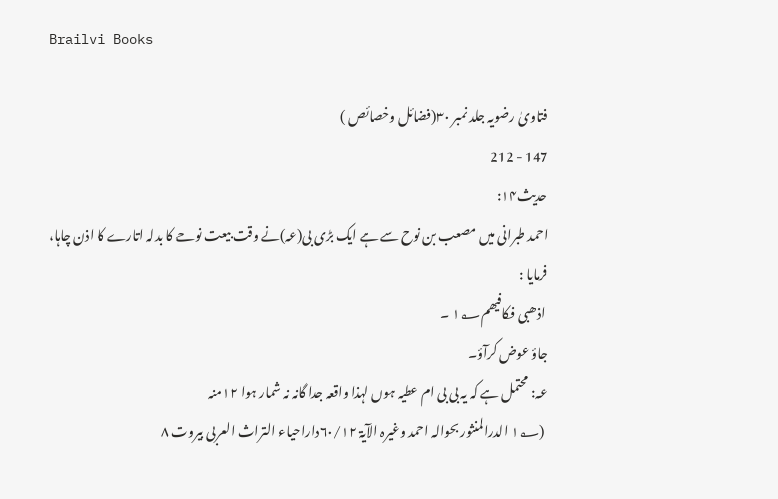Brailvi Books

فتاویٰ رضویہ جلد نمبر ۳۰(فضائل وخصائص )
147 - 212
حدیث۱۴:
احمد طبرانی میں مصعب بن نوح سے ہے ایک بڑی بی(عہ)نے وقت بیعت نوحے کا بدلہ اتارے کا اذن چاہا، فرمایا :
 اذھبی فکافیھم۱؂ ۔
جاؤ عوض کرآؤ۔
عہ: محتمل ہے کہ یہ بی بی ام عطیہ ہوں لہذا واقعہ جدا گانہ نہ شمار ہوا ۱۲منہ
 (۱؂ الدرالمنثور بحوالہ احمد وغیرہ الآیۃ ۶۰/۱۲داراحیاء التراث العربی بیروت ۸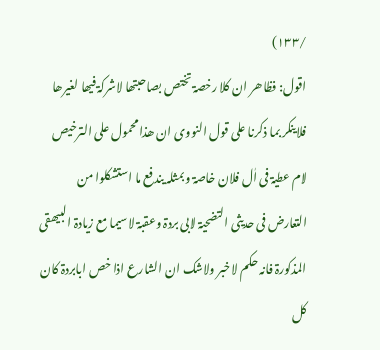/۱۳۳)
اقول: فظاھر ان کلا رخصۃ تختص بصاحبتھا لاشرکۃ فیھا لغیرھا فلاینکر بما ذکرنا علی قول النووی ان ھذا محمول علی الترخیص لام عطیۃ فی اٰل فلان خاصۃ وبمثلہ یندفع ما استشکلوا من التعارض فی حدیثی التضحیۃ لابی بردۃ وعقبۃ لاسیما مع زیادۃ البیھقی المذکورۃ فانہ حکم لاخبر ولاشک ان الشارع اذا خص ابابردۃ کان کل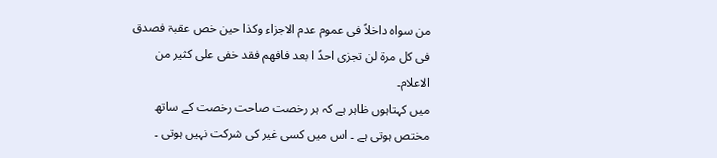من سواہ داخلاً فی عموم عدم الاجزاء وکذا حین خص عقبۃ فصدق فی کل مرۃ لن تجزی احدً ا بعد فافھم فقد خفی علی کثیر من الاعلام۔
میں کہتاہوں ظاہر ہے کہ ہر رخصت صاحت رخصت کے ساتھ مختص ہوتی ہے ۔ اس میں کسی غیر کی شرکت نہیں ہوتی ۔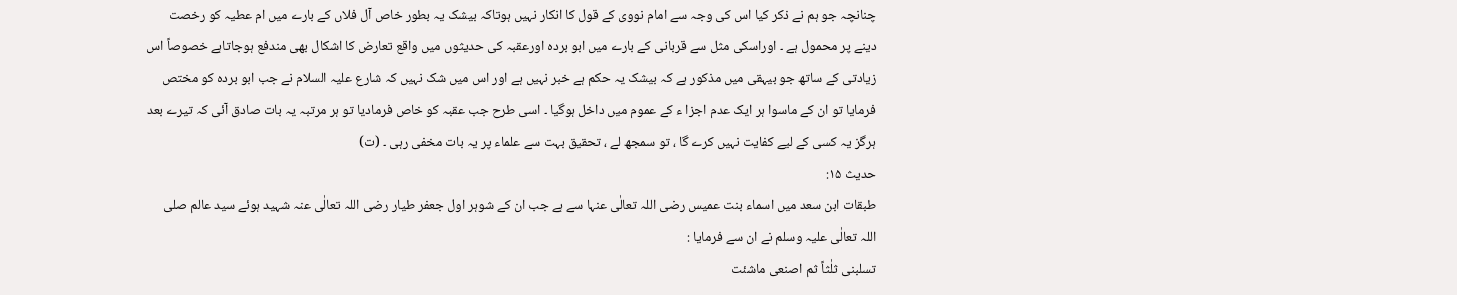چنانچہ جو ہم نے ذکر کیا اس کی وجہ سے امام نووی کے قول کا انکار نہیں ہوتاکہ بیشک یہ بطور خاص آل فلاں کے بارے میں ام عطیہ کو رخصت دینے پر محمول ہے ۔ اوراسکی مثل سے قربانی کے بارے میں ابو بردہ اورعقبہ کی حدیثوں میں واقع تعارض کا اشکال بھی مندفع ہوجاتاہے خصوصاً اس زیادتی کے ساتھ جو بیہقی میں مذکور ہے کہ بیشک یہ حکم ہے خبر نہیں ہے اور اس میں شک نہیں کہ شارع علیہ السلام نے جب ابو بردہ کو مختص فرمایا تو ان کے ماسوا ہر ایک عدم اجزا ء کے عموم میں داخل ہوگیا ۔ اسی طرح جب عقبہ کو خاص فرمادیا تو ہر مرتبہ یہ بات صادق آئی کہ تیرے بعد ہرگز یہ کسی کے لیے کفایت نہیں کرے گا ، تو سمجھ لے ، تحقیق بہت سے علماء پر یہ بات مخفی رہی ۔ (ت)
حدیث ۱۵:
طبقات ابن سعد میں اسماء بنت عمیس رضی اللہ تعالٰی عنہا سے ہے جب ان کے شوہر اول جعفر طیار رضی اللہ تعالٰی عنہ شہید ہوئے سید عالم صلی اللہ تعالٰی علیہ وسلم نے ان سے فرمایا :
تسلبنی ثلٰثاً ثم اصنعی ماشئت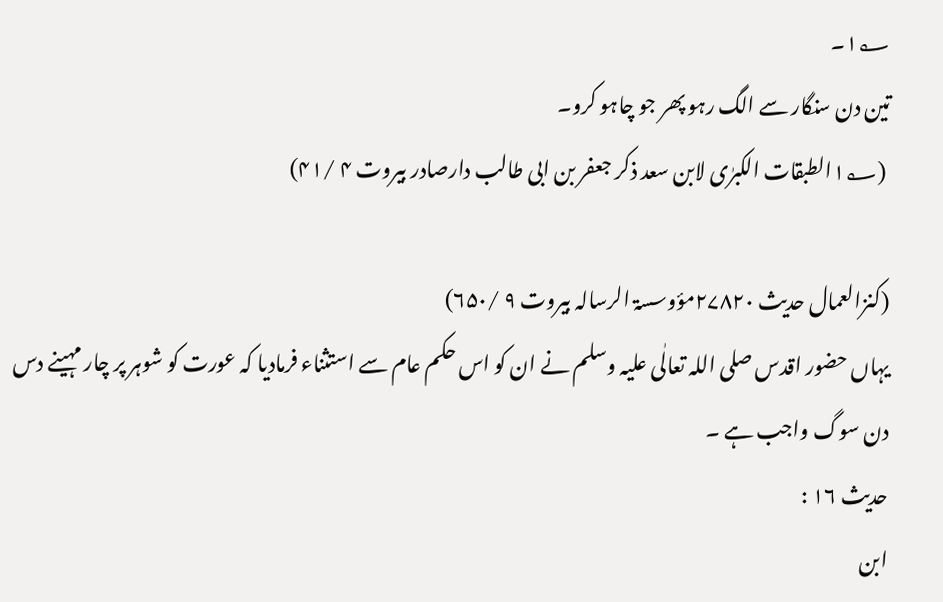۱؂۔
تین دن سنگار سے الگ رہو پھر جو چاہو کرو۔
 (۱؂الطبقات الکبرٰی لابن سعد ذکر جعفر بن ابی طالب دارصادر بیروت ۴ /۴۱)

(کنزالعمال حدیث ۲۷۸۲۰مؤوسسۃ الرسالہ بیروت ۹ /۶۵۰)
یہاں حضور اقدس صلی اللہ تعالٰی علیہ وسلم نے ان کو اس حکم عام سے استثناء فرمادیا کہ عورت کو شوہر پر چار مہینے دس دن سوگ واجب ہے ۔
حدیث ۱۶ :
ابن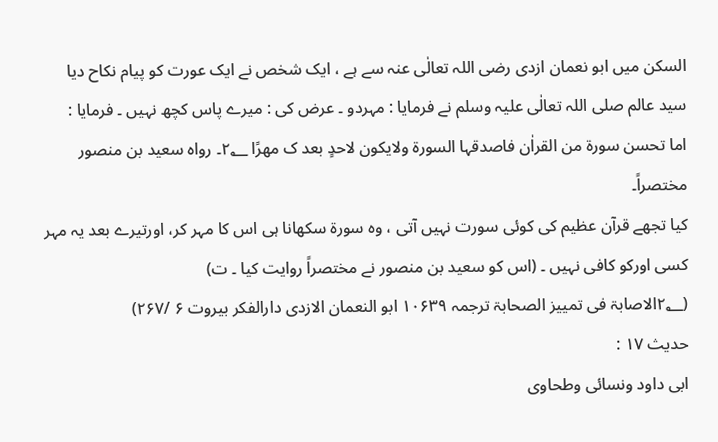السکن میں ابو نعمان ازدی رضی اللہ تعالٰی عنہ سے ہے ، ایک شخص نے ایک عورت کو پیام نکاح دیا سید عالم صلی اللہ تعالٰی علیہ وسلم نے فرمایا : مہردو ۔ عرض کی : میرے پاس کچھ نہیں ۔ فرمایا :
اما تحسن سورۃ من القراٰن فاصدقہا السورۃ ولایکون لاحدٍ بعد ک مھرًا ۲؂۔ رواہ سعید بن منصور مختصراً۔
کیا تجھے قرآن عظیم کی کوئی سورت نہیں آتی ، وہ سورۃ سکھانا ہی اس کا مہر کر، اورتیرے بعد یہ مہر کسی اورکو کافی نہیں ۔ (اس کو سعید بن منصور نے مختصراً روایت کیا ۔ ت)
(۲؂الاصابۃ فی تمییز الصحابۃ ترجمہ ۱۰۶۳۹ ابو النعمان الازدی دارالفکر بیروت ۶ /۲۶۷)
حدیث ۱۷ :
ابی داود ونسائی وطحاوی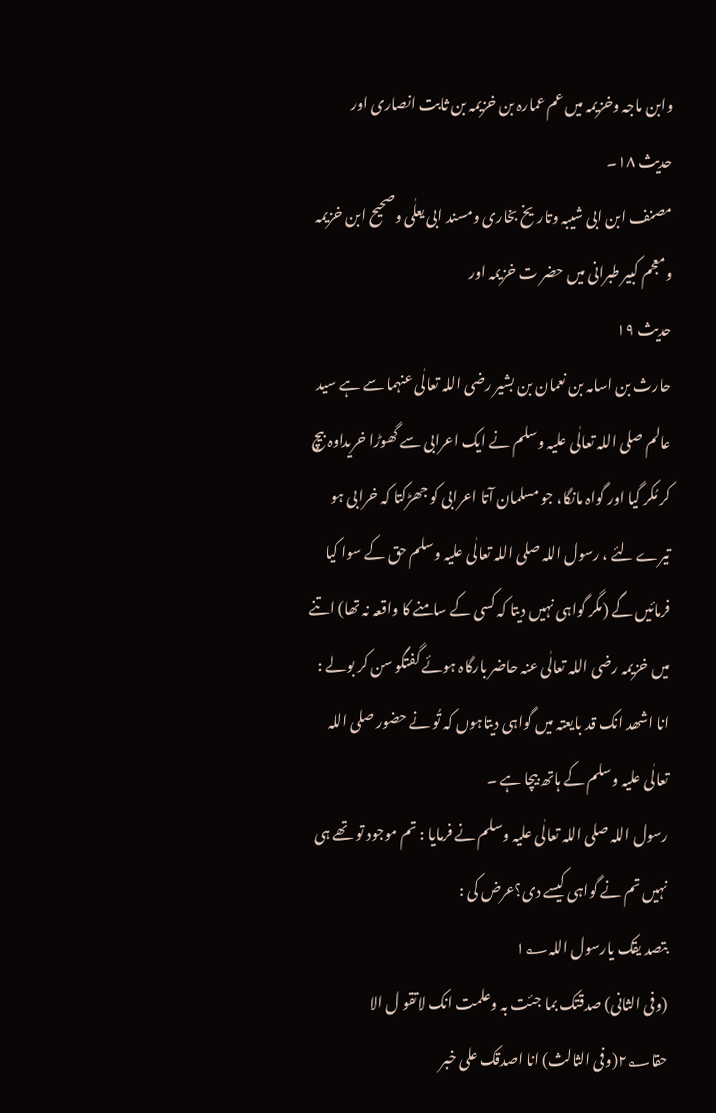وابن ماجہ وخزیمہ میں عم عمارہ بن خزیمہ بن ثابت انصاری اور
حدیث ۱۸۔
مصنف ابن ابی شیبہ وتاریخ بخاری ومسند ابی یعلٰی وصحیح ابن خزیمہ ومعجم کبیر طبرانی میں حضر ت خزیمہ اور
حدیث ۱۹
حارث بن اسامہ بن نعمان بن بشیر رضی اللہ تعالٰی عنہما سے ہے سید عالم صلی اللہ تعالٰی علیہ وسلم نے ایک اعرابی سے گھوڑا خریداوہ بیچ کر مُکر گیا اور گواہ مانگا، جو مسلمان آتا اعرابی کو جھڑکتا کہ خرابی ہو تیرے لئے ، رسول اللہ صلی اللہ تعالٰی علیہ وسلم حق کے سوا کیا فرمائیں گے (مگر گواہی نہیں دیتا کہ کسی کے سامنے کا واقعہ نہ تھا) اتنے میں خزیمہ رضی اللہ تعالٰی عنہ حاضر بارگاہ ہوئے گفتگو سن کر بولے : انا اشھد انک قد بایعتہ میں گواہی دیتاہوں کہ تُو نے حضور صلی اللہ تعالٰی علیہ وسلم کے ہاتھ بیچا ہے ۔
رسول اللہ صلی اللہ تعالٰی علیہ وسلم نے فرمایا : تم موجود تو تھے ہی نہیں تم نے گواہی کیسے دی؟عرض کی :
بتصد یقک یارسول اللہ۱؂
(وفی الثانی) صدقتک بما جئت بہ وعلمت انک لاتقو ل الا حقا۲؂(وفی الثالث) انا اصدقک علی خبر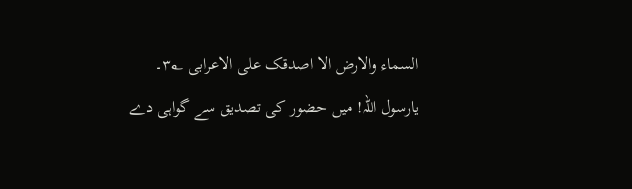السماء والارض الا اصدقک علی الاعرابی ۳؂۔
یارسول اللہ! میں حضور کی تصدیق سے گواہی دے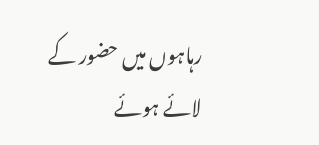رہاہوں میں حضور کے لائے ہوئے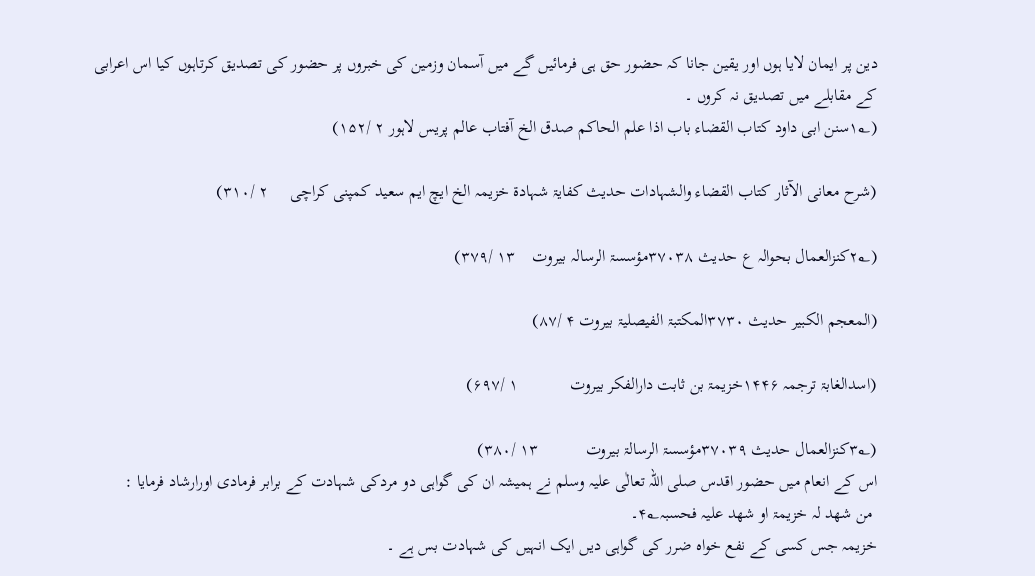دین پر ایمان لایا ہوں اور یقین جانا کہ حضور حق ہی فرمائیں گے میں آسمان وزمین کی خبروں پر حضور کی تصدیق کرتاہوں کیا اس اعرابی کے مقابلے میں تصدیق نہ کروں ۔
(۱؂سنن ابی داود کتاب القضاء باب اذا علم الحاکم صدق الخ آفتاب عالم پریس لاہور ۲ /۱۵۲)

(شرح معانی الآثار کتاب القضاء والشہادات حدیث کفایۃ شہادۃ خزیمہ الخ ایچ ایم سعید کمپنی کراچی     ۲ /۳۱۰)

(۲؂کنزالعمال بحوالہ ع حدیث ۳۷۰۳۸مؤسسۃ الرسالہ بیروت    ۱۳ /۳۷۹)

(المعجم الکبیر حدیث ۳۷۳۰المکتبۃ الفیصلیۃ بیروت ۴ /۸۷)

(اسدالغابۃ ترجمہ ۱۴۴۶خزیمۃ بن ثابت دارالفکر بیروت            ۱ /۶۹۷)

(۳؂کنزالعمال حدیث ۳۷۰۳۹مؤسسۃ الرسالۃ بیروت           ۱۳ /۳۸۰)
اس کے انعام میں حضور اقدس صلی اللہ تعالٰی علیہ وسلم نے ہمیشہ ان کی گواہی دو مردکی شہادت کے برابر فرمادی اورارشاد فرمایا :
 من شھد لہ خزیمۃ او شھد علیہ فحسبہ۴؂۔
خزیمہ جس کسی کے نفع خواہ ضرر کی گواہی دیں ایک انہیں کی شہادت بس ہے ۔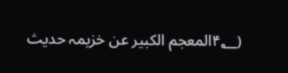(۴؂المعجم الکبیر عن خزیمہ حدیث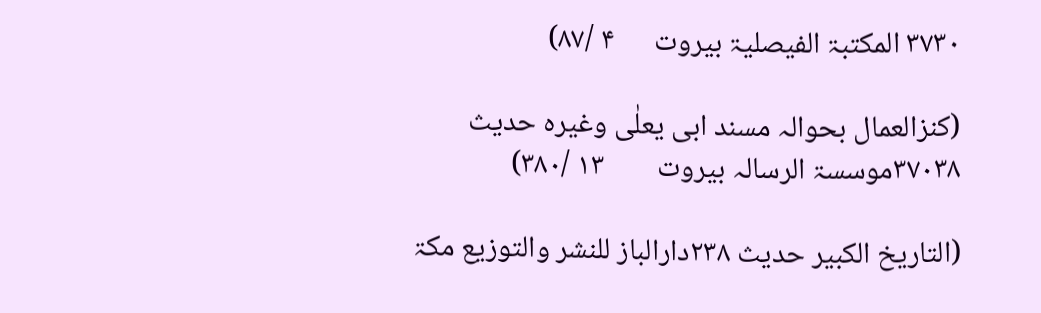۳۷۳۰ المکتبۃ الفیصلیۃ بیروت      ۴ /۸۷)

(کنزالعمال بحوالہ مسند ابی یعلٰی وغیرہ حدیث ۳۷۰۳۸موسسۃ الرسالہ بیروت        ۱۳ /۳۸۰)

(التاریخ الکبیر حدیث ۲۳۸دارالباز للنشر والتوزیع مکۃ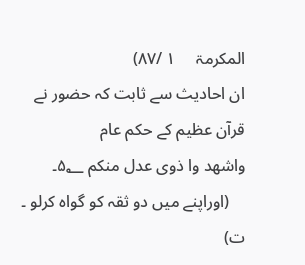المکرمۃ     ۱ /۸۷)
ان احادیث سے ثابت کہ حضور نے قرآن عظیم کے حکم عام
واشھد وا ذوی عدل منکم ۵؂۔
    (اوراپنے میں دو ثقہ کو گواہ کرلو ۔ ت)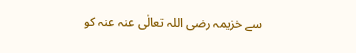سے خزیمہ رضی اللہ تعالٰی عنہ عنہ کو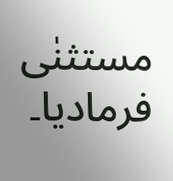مستثنٰی فرمادیا۔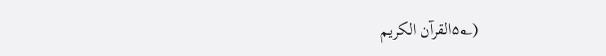(۵؂القرآن الکریم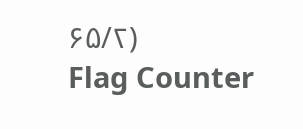۶۵/۲)
Flag Counter